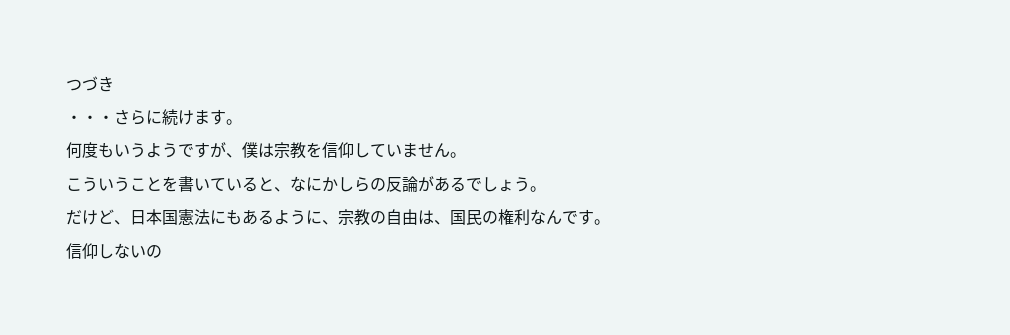つづき
・・・さらに続けます。
何度もいうようですが、僕は宗教を信仰していません。
こういうことを書いていると、なにかしらの反論があるでしょう。
だけど、日本国憲法にもあるように、宗教の自由は、国民の権利なんです。
信仰しないの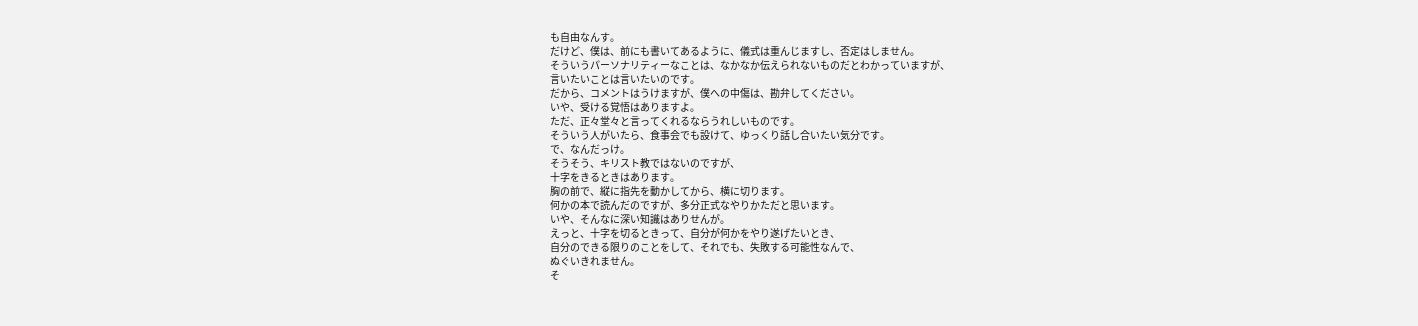も自由なんす。
だけど、僕は、前にも書いてあるように、儀式は重んじますし、否定はしません。
そういうパーソナリティーなことは、なかなか伝えられないものだとわかっていますが、
言いたいことは言いたいのです。
だから、コメントはうけますが、僕への中傷は、勘弁してください。
いや、受ける覚悟はありますよ。
ただ、正々堂々と言ってくれるならうれしいものです。
そういう人がいたら、食事会でも設けて、ゆっくり話し合いたい気分です。
で、なんだっけ。
そうそう、キリスト教ではないのですが、
十字をきるときはあります。
胸の前で、縦に指先を動かしてから、横に切ります。
何かの本で読んだのですが、多分正式なやりかただと思います。
いや、そんなに深い知識はありせんが。
えっと、十字を切るときって、自分が何かをやり遂げたいとき、
自分のできる限りのことをして、それでも、失敗する可能性なんで、
ぬぐいきれません。
そ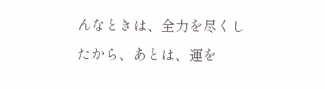んなときは、全力を尽くしたから、あとは、運を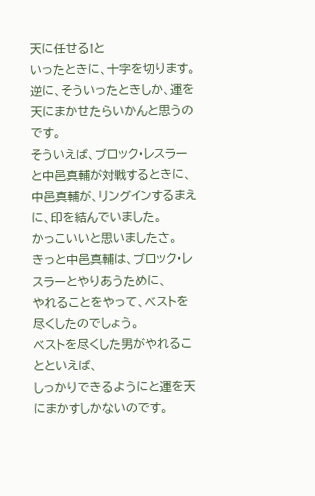天に任せる!と
いったときに、十字を切ります。
逆に、そういったときしか、運を天にまかせたらいかんと思うのです。
そういえば、ブロック・レスラーと中邑真輔が対戦するときに、
中邑真輔が、リングインするまえに、印を結んでいました。
かっこいいと思いましたさ。
きっと中邑真輔は、ブロック・レスラーとやりあうために、
やれることをやって、ベストを尽くしたのでしょう。
ベストを尽くした男がやれることといえば、
しっかりできるようにと運を天にまかすしかないのです。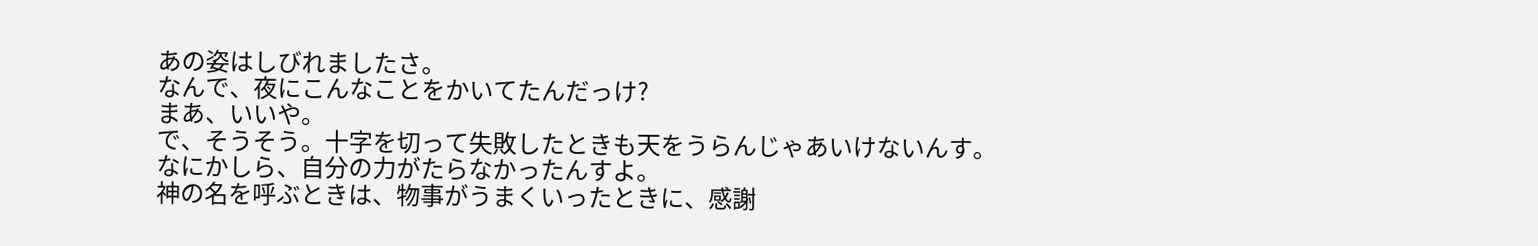あの姿はしびれましたさ。
なんで、夜にこんなことをかいてたんだっけ?
まあ、いいや。
で、そうそう。十字を切って失敗したときも天をうらんじゃあいけないんす。
なにかしら、自分の力がたらなかったんすよ。
神の名を呼ぶときは、物事がうまくいったときに、感謝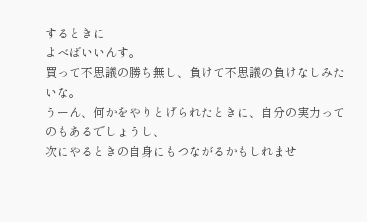するときに
よべばいいんす。
買って不思議の勝ち無し、負けて不思議の負けなしみたいな。
うーん、何かをやりとげられたときに、自分の実力ってのもあるでしょうし、
次にやるときの自身にもつながるかもしれませ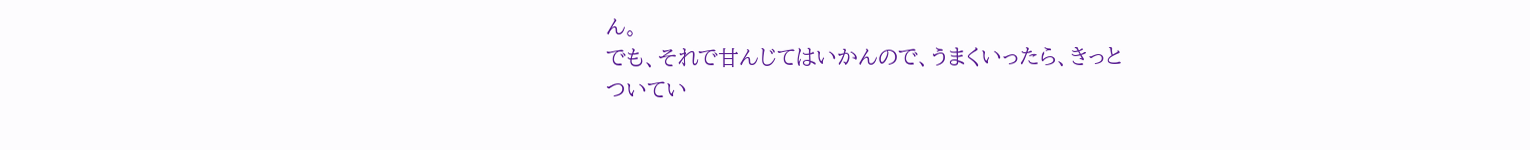ん。
でも、それで甘んじてはいかんので、うまくいったら、きっと
ついてい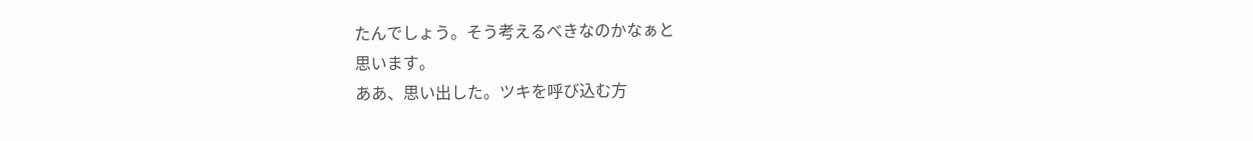たんでしょう。そう考えるべきなのかなぁと
思います。
ああ、思い出した。ツキを呼び込む方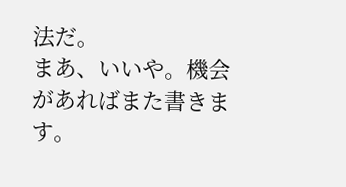法だ。
まあ、いいや。機会があればまた書きます。